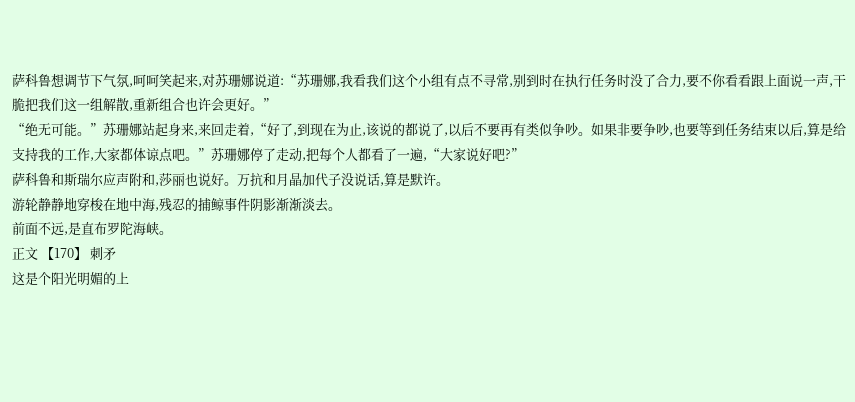萨科鲁想调节下气氛,呵呵笑起来,对苏珊娜说道:“苏珊娜,我看我们这个小组有点不寻常,别到时在执行任务时没了合力,要不你看看跟上面说一声,干脆把我们这一组解散,重新组合也许会更好。”
“绝无可能。”苏珊娜站起身来,来回走着,“好了,到现在为止,该说的都说了,以后不要再有类似争吵。如果非要争吵,也要等到任务结束以后,算是给支持我的工作,大家都体谅点吧。”苏珊娜停了走动,把每个人都看了一遍,“大家说好吧?”
萨科鲁和斯瑞尔应声附和,莎丽也说好。万抗和月晶加代子没说话,算是默许。
游轮静静地穿梭在地中海,残忍的捕鲸事件阴影渐渐淡去。
前面不远,是直布罗陀海峡。
正文 【170】 刺矛
这是个阳光明媚的上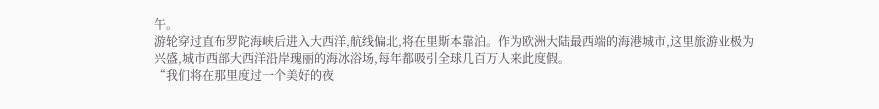午。
游轮穿过直布罗陀海峡后进入大西洋,航线偏北,将在里斯本靠泊。作为欧洲大陆最西端的海港城市,这里旅游业极为兴盛,城市西部大西洋沿岸瑰丽的海冰浴场,每年都吸引全球几百万人来此度假。
“我们将在那里度过一个美好的夜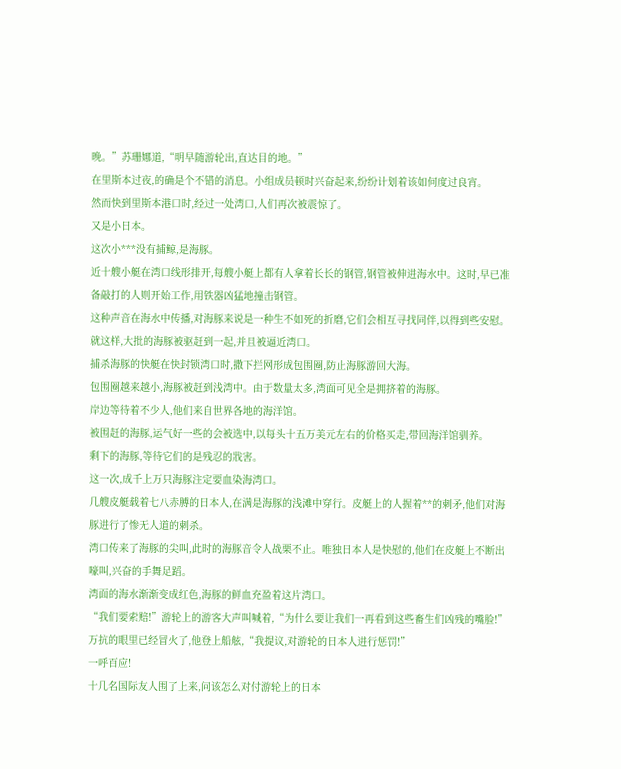晚。”苏珊娜道,“明早随游轮出,直达目的地。”
在里斯本过夜,的确是个不错的消息。小组成员顿时兴奋起来,纷纷计划着该如何度过良宵。
然而快到里斯本港口时,经过一处湾口,人们再次被震惊了。
又是小日本。
这次小***没有捕鲸,是海豚。
近十艘小艇在湾口线形排开,每艘小艇上都有人拿着长长的钢管,钢管被伸进海水中。这时,早已准备敲打的人则开始工作,用铁器凶猛地撞击钢管。
这种声音在海水中传播,对海豚来说是一种生不如死的折磨,它们会相互寻找同伴,以得到些安慰。就这样,大批的海豚被驱赶到一起,并且被逼近湾口。
捕杀海豚的快艇在快封锁湾口时,撒下拦网形成包围圈,防止海豚游回大海。
包围圈越来越小,海豚被赶到浅湾中。由于数量太多,湾面可见全是拥挤着的海豚。
岸边等待着不少人,他们来自世界各地的海洋馆。
被围赶的海豚,运气好一些的会被选中,以每头十五万美元左右的价格买走,带回海洋馆驯养。
剩下的海豚,等待它们的是残忍的戕害。
这一次,成千上万只海豚注定要血染海湾口。
几艘皮艇载着七八赤膊的日本人,在满是海豚的浅滩中穿行。皮艇上的人握着**的刺矛,他们对海豚进行了惨无人道的刺杀。
湾口传来了海豚的尖叫,此时的海豚音令人战栗不止。唯独日本人是快慰的,他们在皮艇上不断出嚎叫,兴奋的手舞足蹈。
湾面的海水渐渐变成红色,海豚的鲜血充盈着这片湾口。
“我们要索赔!”游轮上的游客大声叫喊着,“为什么要让我们一再看到这些畜生们凶残的嘴脸!”
万抗的眼里已经冒火了,他登上船舷,“我提议,对游轮的日本人进行惩罚!”
一呼百应!
十几名国际友人围了上来,问该怎么对付游轮上的日本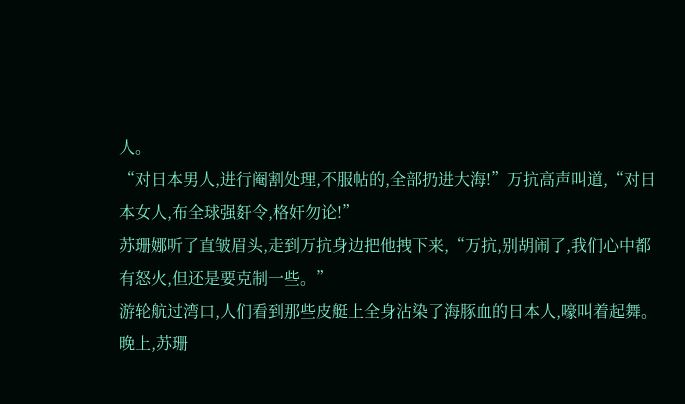人。
“对日本男人,进行阉割处理,不服帖的,全部扔进大海!”万抗高声叫道,“对日本女人,布全球强姧令,格奸勿论!”
苏珊娜听了直皱眉头,走到万抗身边把他拽下来,“万抗,别胡闹了,我们心中都有怒火,但还是要克制一些。”
游轮航过湾口,人们看到那些皮艇上全身沾染了海豚血的日本人,嚎叫着起舞。
晚上,苏珊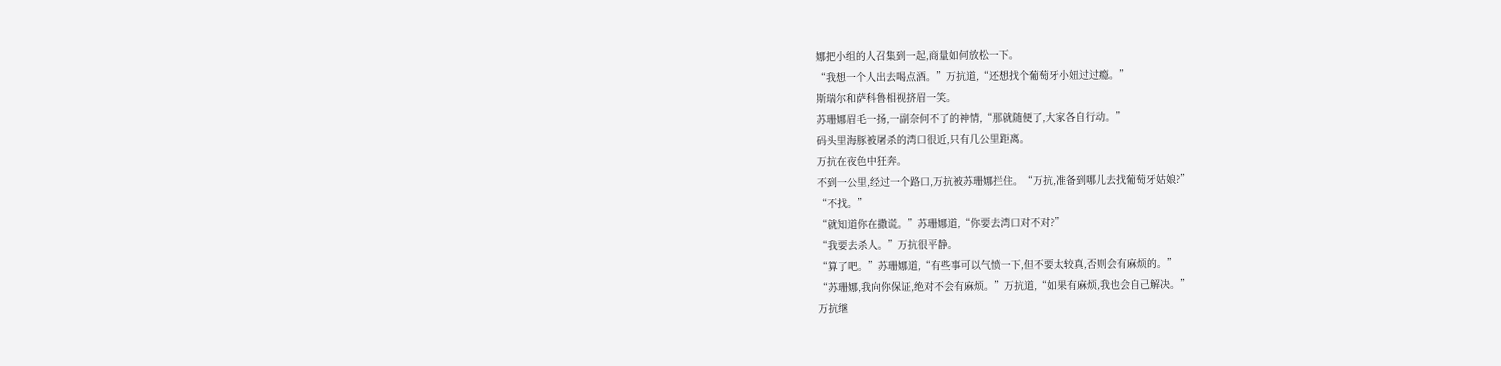娜把小组的人召集到一起,商量如何放松一下。
“我想一个人出去喝点酒。”万抗道,“还想找个葡萄牙小妞过过瘾。”
斯瑞尔和萨科鲁相视挤眉一笑。
苏珊娜眉毛一扬,一副奈何不了的神情,“那就随便了,大家各自行动。”
码头里海豚被屠杀的湾口很近,只有几公里距离。
万抗在夜色中狂奔。
不到一公里,经过一个路口,万抗被苏珊娜拦住。“万抗,准备到哪儿去找葡萄牙姑娘?”
“不找。”
“就知道你在撒谎。”苏珊娜道,“你要去湾口对不对?”
“我要去杀人。”万抗很平静。
“算了吧。”苏珊娜道,“有些事可以气愤一下,但不要太较真,否则会有麻烦的。”
“苏珊娜,我向你保证,绝对不会有麻烦。”万抗道,“如果有麻烦,我也会自己解决。”
万抗继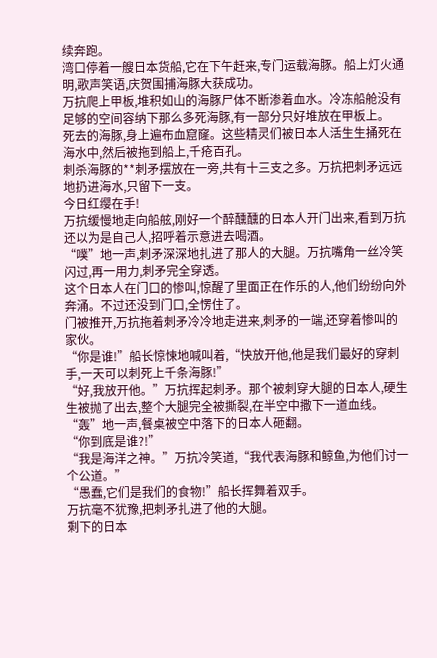续奔跑。
湾口停着一艘日本货船,它在下午赶来,专门运载海豚。船上灯火通明,歌声笑语,庆贺围捕海豚大获成功。
万抗爬上甲板,堆积如山的海豚尸体不断渗着血水。冷冻船舱没有足够的空间容纳下那么多死海豚,有一部分只好堆放在甲板上。
死去的海豚,身上遍布血窟窿。这些精灵们被日本人活生生捅死在海水中,然后被拖到船上,千疮百孔。
刺杀海豚的**刺矛摆放在一旁,共有十三支之多。万抗把刺矛远远地扔进海水,只留下一支。
今日红缨在手!
万抗缓慢地走向船舷,刚好一个醉醺醺的日本人开门出来,看到万抗还以为是自己人,招呼着示意进去喝酒。
“噗”地一声,刺矛深深地扎进了那人的大腿。万抗嘴角一丝冷笑闪过,再一用力,刺矛完全穿透。
这个日本人在门口的惨叫,惊醒了里面正在作乐的人,他们纷纷向外奔涌。不过还没到门口,全愣住了。
门被推开,万抗拖着刺矛冷冷地走进来,刺矛的一端,还穿着惨叫的家伙。
“你是谁!”船长惊悚地喊叫着,“快放开他,他是我们最好的穿刺手,一天可以刺死上千条海豚!”
“好,我放开他。”万抗挥起刺矛。那个被刺穿大腿的日本人,硬生生被抛了出去,整个大腿完全被撕裂,在半空中撒下一道血线。
“轰”地一声,餐桌被空中落下的日本人砸翻。
“你到底是谁?!”
“我是海洋之神。”万抗冷笑道,“我代表海豚和鲸鱼,为他们讨一个公道。”
“愚蠢,它们是我们的食物!”船长挥舞着双手。
万抗毫不犹豫,把刺矛扎进了他的大腿。
剩下的日本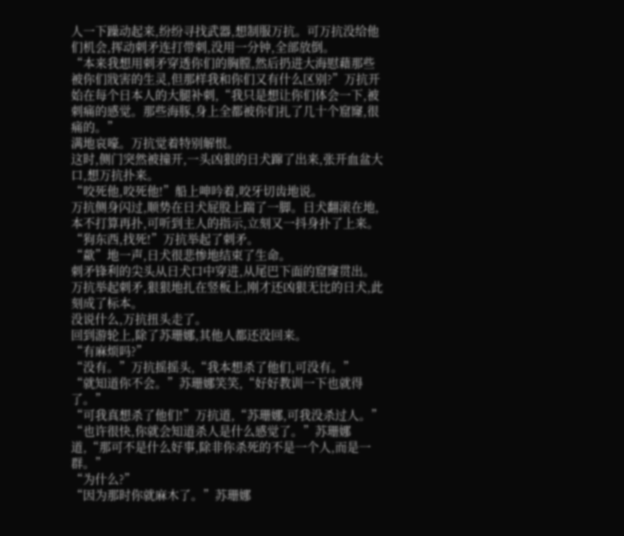人一下躁动起来,纷纷寻找武器,想制服万抗。可万抗没给他们机会,挥动刺矛连打带刺,没用一分钟,全部放倒。
“本来我想用刺矛穿透你们的胸膛,然后扔进大海慰藉那些被你们戕害的生灵,但那样我和你们又有什么区别?”万抗开始在每个日本人的大腿补刺,“我只是想让你们体会一下,被刺痛的感觉。那些海豚,身上全都被你们扎了几十个窟窿,很痛的。”
满地哀嚎。万抗觉着特别解恨。
这时,侧门突然被撞开,一头凶狠的日犬蹿了出来,张开血盆大口,想万抗扑来。
“咬死他,咬死他!”船上呻吟着,咬牙切齿地说。
万抗侧身闪过,顺势在日犬屁股上踹了一脚。日犬翻滚在地,本不打算再扑,可听到主人的指示,立刻又一抖身扑了上来。
“狗东西,找死!”万抗举起了刺矛。
“歘”地一声,日犬很悲惨地结束了生命。
刺矛锋利的尖头从日犬口中穿进,从尾巴下面的窟窿贯出。万抗举起刺矛,狠狠地扎在竖板上,刚才还凶狠无比的日犬,此刻成了标本。
没说什么,万抗扭头走了。
回到游轮上,除了苏珊娜,其他人都还没回来。
“有麻烦吗?”
“没有。”万抗摇摇头,“我本想杀了他们,可没有。”
“就知道你不会。”苏珊娜笑笑,“好好教训一下也就得了。”
“可我真想杀了他们!”万抗道,“苏珊娜,可我没杀过人。”
“也许很快,你就会知道杀人是什么感觉了。”苏珊娜道,“那可不是什么好事,除非你杀死的不是一个人,而是一群。”
“为什么?”
“因为那时你就麻木了。”苏珊娜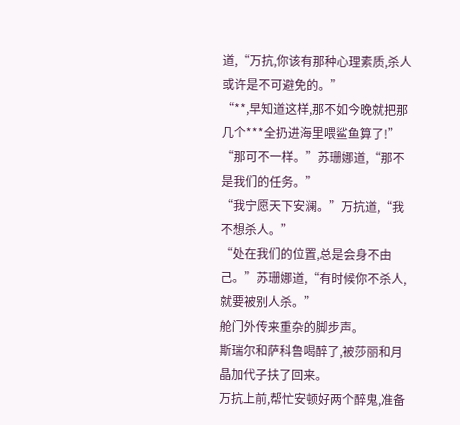道,“万抗,你该有那种心理素质,杀人或许是不可避免的。”
“**,早知道这样,那不如今晚就把那几个***全扔进海里喂鲨鱼算了!”
“那可不一样。”苏珊娜道,“那不是我们的任务。”
“我宁愿天下安澜。”万抗道,“我不想杀人。”
“处在我们的位置,总是会身不由己。”苏珊娜道,“有时候你不杀人,就要被别人杀。”
舱门外传来重杂的脚步声。
斯瑞尔和萨科鲁喝醉了,被莎丽和月晶加代子扶了回来。
万抗上前,帮忙安顿好两个醉鬼,准备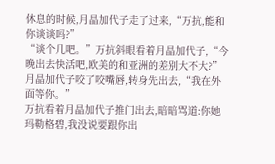休息的时候,月晶加代子走了过来,“万抗,能和你谈谈吗?”
“谈个几吧。”万抗斜眼看着月晶加代子,“今晚出去快活吧,欧美的和亚洲的差别大不大?”
月晶加代子咬了咬嘴唇,转身先出去,“我在外面等你。”
万抗看着月晶加代子推门出去,暗暗骂道:你她玛勒格碧,我没说要跟你出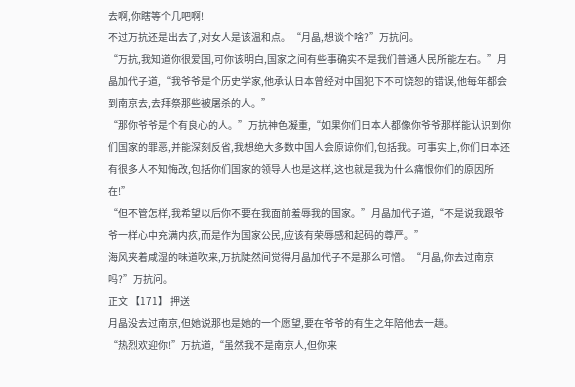去啊,你瞎等个几吧啊!
不过万抗还是出去了,对女人是该温和点。“月晶,想谈个啥?”万抗问。
“万抗,我知道你很爱国,可你该明白,国家之间有些事确实不是我们普通人民所能左右。”月晶加代子道,“我爷爷是个历史学家,他承认日本曾经对中国犯下不可饶恕的错误,他每年都会到南京去,去拜祭那些被屠杀的人。”
“那你爷爷是个有良心的人。”万抗神色凝重,“如果你们日本人都像你爷爷那样能认识到你们国家的罪恶,并能深刻反省,我想绝大多数中国人会原谅你们,包括我。可事实上,你们日本还有很多人不知悔改,包括你们国家的领导人也是这样,这也就是我为什么痛恨你们的原因所在!”
“但不管怎样,我希望以后你不要在我面前羞辱我的国家。”月晶加代子道,“不是说我跟爷爷一样心中充满内疚,而是作为国家公民,应该有荣辱感和起码的尊严。”
海风夹着咸湿的味道吹来,万抗陡然间觉得月晶加代子不是那么可憎。“月晶,你去过南京吗?”万抗问。
正文 【171】 押送
月晶没去过南京,但她说那也是她的一个愿望,要在爷爷的有生之年陪他去一趟。
“热烈欢迎你!”万抗道,“虽然我不是南京人,但你来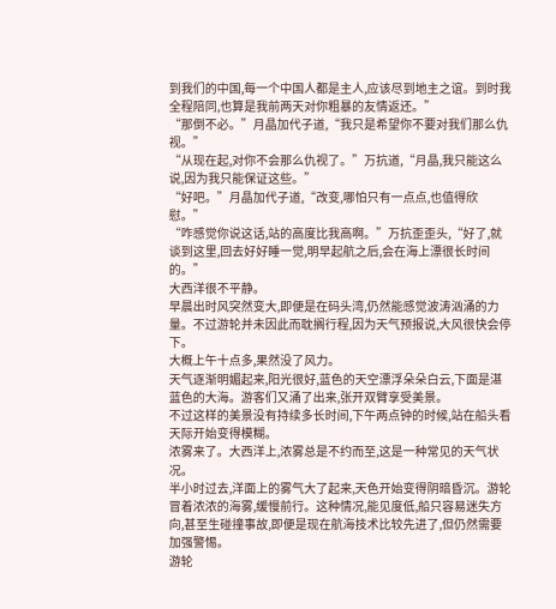到我们的中国,每一个中国人都是主人,应该尽到地主之谊。到时我全程陪同,也算是我前两天对你粗暴的友情返还。”
“那倒不必。”月晶加代子道,“我只是希望你不要对我们那么仇视。”
“从现在起,对你不会那么仇视了。”万抗道,“月晶,我只能这么说,因为我只能保证这些。”
“好吧。”月晶加代子道,“改变,哪怕只有一点点,也值得欣慰。”
“咋感觉你说这话,站的高度比我高啊。”万抗歪歪头,“好了,就谈到这里,回去好好睡一觉,明早起航之后,会在海上漂很长时间的。”
大西洋很不平静。
早晨出时风突然变大,即便是在码头湾,仍然能感觉波涛汹涌的力量。不过游轮并未因此而耽搁行程,因为天气预报说,大风很快会停下。
大概上午十点多,果然没了风力。
天气逐渐明媚起来,阳光很好,蓝色的天空漂浮朵朵白云,下面是湛蓝色的大海。游客们又涌了出来,张开双臂享受美景。
不过这样的美景没有持续多长时间,下午两点钟的时候,站在船头看天际开始变得模糊。
浓雾来了。大西洋上,浓雾总是不约而至,这是一种常见的天气状况。
半小时过去,洋面上的雾气大了起来,天色开始变得阴暗昏沉。游轮冒着浓浓的海雾,缓慢前行。这种情况,能见度低,船只容易迷失方向,甚至生碰撞事故,即便是现在航海技术比较先进了,但仍然需要加强警惕。
游轮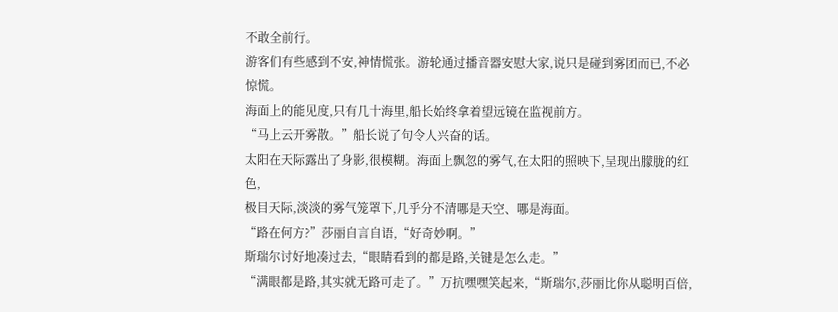不敢全前行。
游客们有些感到不安,神情慌张。游轮通过播音器安慰大家,说只是碰到雾团而已,不必惊慌。
海面上的能见度,只有几十海里,船长始终拿着望远镜在监视前方。
“马上云开雾散。”船长说了句令人兴奋的话。
太阳在天际露出了身影,很模糊。海面上飘忽的雾气,在太阳的照映下,呈现出朦胧的红色,
极目天际,淡淡的雾气笼罩下,几乎分不清哪是天空、哪是海面。
“路在何方?”莎丽自言自语,“好奇妙啊。”
斯瑞尔讨好地凑过去,“眼睛看到的都是路,关键是怎么走。”
“满眼都是路,其实就无路可走了。”万抗嘿嘿笑起来,“斯瑞尔,莎丽比你从聪明百倍,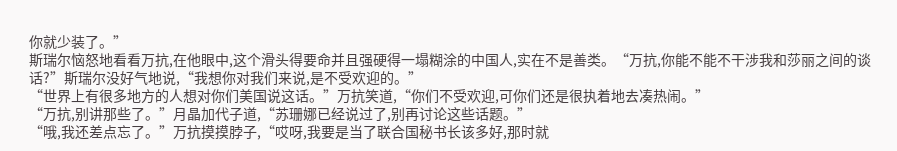你就少装了。”
斯瑞尔恼怒地看看万抗,在他眼中,这个滑头得要命并且强硬得一塌糊涂的中国人,实在不是善类。“万抗,你能不能不干涉我和莎丽之间的谈话?”斯瑞尔没好气地说,“我想你对我们来说,是不受欢迎的。”
“世界上有很多地方的人想对你们美国说这话。”万抗笑道,“你们不受欢迎,可你们还是很执着地去凑热闹。”
“万抗,别讲那些了。”月晶加代子道,“苏珊娜已经说过了,别再讨论这些话题。”
“哦,我还差点忘了。”万抗摸摸脖子,“哎呀,我要是当了联合国秘书长该多好,那时就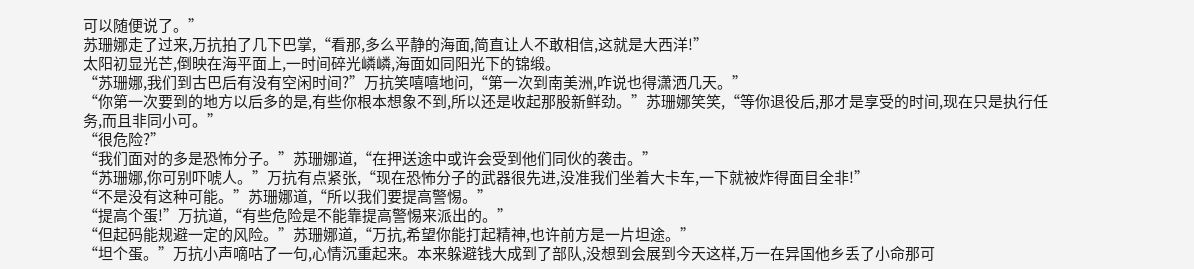可以随便说了。”
苏珊娜走了过来,万抗拍了几下巴掌,“看那,多么平静的海面,简直让人不敢相信,这就是大西洋!”
太阳初显光芒,倒映在海平面上,一时间碎光嶙嶙,海面如同阳光下的锦缎。
“苏珊娜,我们到古巴后有没有空闲时间?”万抗笑嘻嘻地问,“第一次到南美洲,咋说也得潇洒几天。”
“你第一次要到的地方以后多的是,有些你根本想象不到,所以还是收起那股新鲜劲。”苏珊娜笑笑,“等你退役后,那才是享受的时间,现在只是执行任务,而且非同小可。”
“很危险?”
“我们面对的多是恐怖分子。”苏珊娜道,“在押送途中或许会受到他们同伙的袭击。”
“苏珊娜,你可别吓唬人。”万抗有点紧张,“现在恐怖分子的武器很先进,没准我们坐着大卡车,一下就被炸得面目全非!”
“不是没有这种可能。”苏珊娜道,“所以我们要提高警惕。”
“提高个蛋!”万抗道,“有些危险是不能靠提高警惕来派出的。”
“但起码能规避一定的风险。”苏珊娜道,“万抗,希望你能打起精神,也许前方是一片坦途。”
“坦个蛋。”万抗小声嘀咕了一句,心情沉重起来。本来躲避钱大成到了部队,没想到会展到今天这样,万一在异国他乡丢了小命那可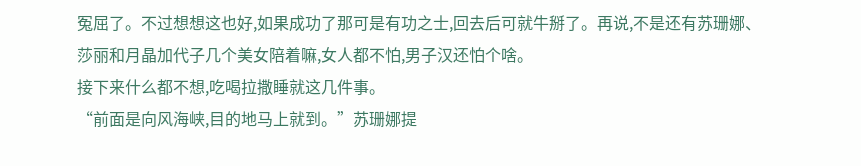冤屈了。不过想想这也好,如果成功了那可是有功之士,回去后可就牛掰了。再说,不是还有苏珊娜、莎丽和月晶加代子几个美女陪着嘛,女人都不怕,男子汉还怕个啥。
接下来什么都不想,吃喝拉撒睡就这几件事。
“前面是向风海峡,目的地马上就到。”苏珊娜提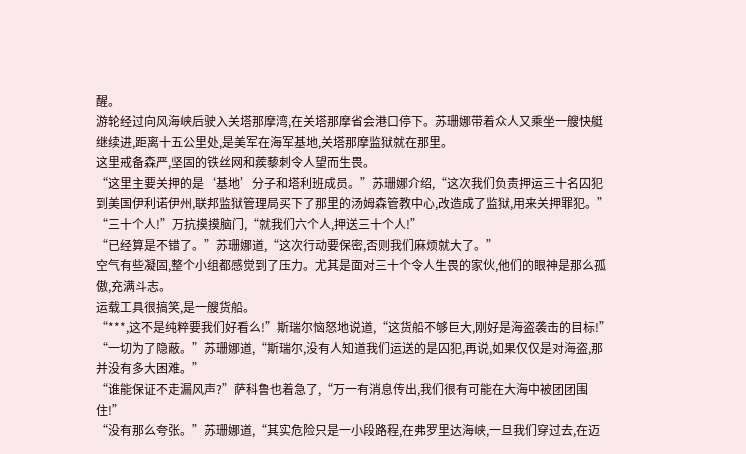醒。
游轮经过向风海峡后驶入关塔那摩湾,在关塔那摩省会港口停下。苏珊娜带着众人又乘坐一艘快艇继续进,距离十五公里处,是美军在海军基地,关塔那摩监狱就在那里。
这里戒备森严,坚固的铁丝网和蒺藜刺令人望而生畏。
“这里主要关押的是‘基地’分子和塔利班成员。”苏珊娜介绍,“这次我们负责押运三十名囚犯到美国伊利诺伊州,联邦监狱管理局买下了那里的汤姆森管教中心,改造成了监狱,用来关押罪犯。”
“三十个人!”万抗摸摸脑门,“就我们六个人,押送三十个人!”
“已经算是不错了。”苏珊娜道,“这次行动要保密,否则我们麻烦就大了。”
空气有些凝固,整个小组都感觉到了压力。尤其是面对三十个令人生畏的家伙,他们的眼神是那么孤傲,充满斗志。
运载工具很搞笑,是一艘货船。
“***,这不是纯粹要我们好看么!”斯瑞尔恼怒地说道,“这货船不够巨大,刚好是海盗袭击的目标!”
“一切为了隐蔽。”苏珊娜道,“斯瑞尔,没有人知道我们运送的是囚犯,再说,如果仅仅是对海盗,那并没有多大困难。”
“谁能保证不走漏风声?”萨科鲁也着急了,“万一有消息传出,我们很有可能在大海中被团团围住!”
“没有那么夸张。”苏珊娜道,“其实危险只是一小段路程,在弗罗里达海峡,一旦我们穿过去,在迈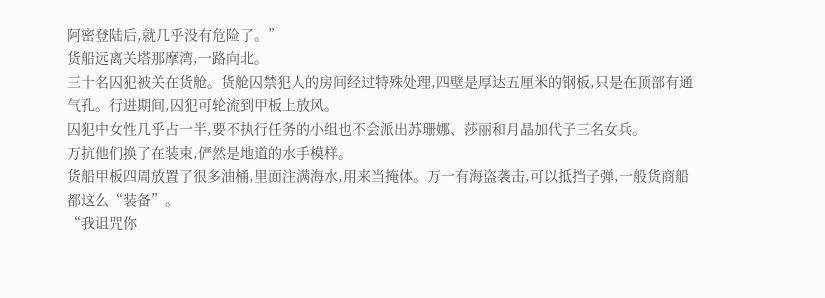阿密登陆后,就几乎没有危险了。”
货船远离关塔那摩湾,一路向北。
三十名囚犯被关在货舱。货舱囚禁犯人的房间经过特殊处理,四壁是厚达五厘米的钢板,只是在顶部有通气孔。行进期间,囚犯可轮流到甲板上放风。
囚犯中女性几乎占一半,要不执行任务的小组也不会派出苏珊娜、莎丽和月晶加代子三名女兵。
万抗他们换了在装束,俨然是地道的水手模样。
货船甲板四周放置了很多油桶,里面注满海水,用来当掩体。万一有海盗袭击,可以抵挡子弹,一般货商船都这么“装备”。
“我诅咒你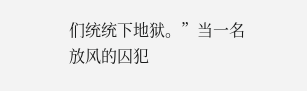们统统下地狱。”当一名放风的囚犯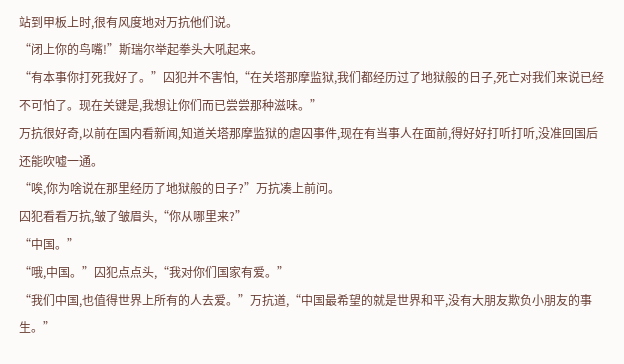站到甲板上时,很有风度地对万抗他们说。
“闭上你的鸟嘴!”斯瑞尔举起拳头大吼起来。
“有本事你打死我好了。”囚犯并不害怕,“在关塔那摩监狱,我们都经历过了地狱般的日子,死亡对我们来说已经不可怕了。现在关键是,我想让你们而已尝尝那种滋味。”
万抗很好奇,以前在国内看新闻,知道关塔那摩监狱的虐囚事件,现在有当事人在面前,得好好打听打听,没准回国后还能吹嘘一通。
“唉,你为啥说在那里经历了地狱般的日子?”万抗凑上前问。
囚犯看看万抗,皱了皱眉头,“你从哪里来?”
“中国。”
“哦,中国。”囚犯点点头,“我对你们国家有爱。”
“我们中国,也值得世界上所有的人去爱。”万抗道,“中国最希望的就是世界和平,没有大朋友欺负小朋友的事生。”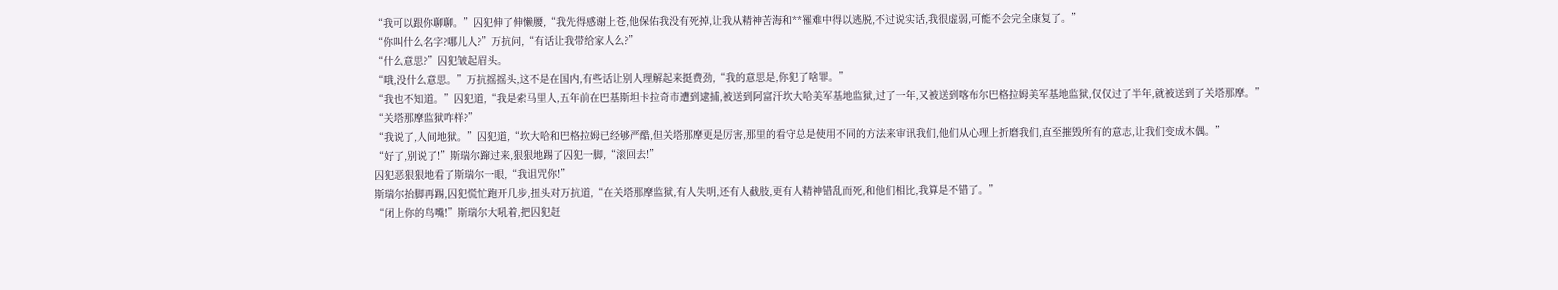“我可以跟你聊聊。”囚犯伸了伸懒腰,“我先得感谢上苍,他保佑我没有死掉,让我从精神苦海和**罹难中得以逃脱,不过说实话,我很虚弱,可能不会完全康复了。”
“你叫什么名字?哪儿人?”万抗问,“有话让我带给家人么?”
“什么意思?”囚犯皱起眉头。
“哦,没什么意思。”万抗摇摇头,这不是在国内,有些话让别人理解起来挺费劲,“我的意思是,你犯了啥罪。”
“我也不知道。”囚犯道,“我是索马里人,五年前在巴基斯坦卡拉奇市遭到逮捕,被送到阿富汗坎大哈美军基地监狱,过了一年,又被送到喀布尔巴格拉姆美军基地监狱,仅仅过了半年,就被送到了关塔那摩。”
“关塔那摩监狱咋样?”
“我说了,人间地狱。”囚犯道,“坎大哈和巴格拉姆已经够严酷,但关塔那摩更是厉害,那里的看守总是使用不同的方法来审讯我们,他们从心理上折磨我们,直至摧毁所有的意志,让我们变成木偶。”
“好了,别说了!”斯瑞尔蹿过来,狠狠地踢了囚犯一脚,“滚回去!”
囚犯恶狠狠地看了斯瑞尔一眼,“我诅咒你!”
斯瑞尔抬脚再踢,囚犯慌忙跑开几步,扭头对万抗道,“在关塔那摩监狱,有人失明,还有人截肢,更有人精神错乱而死,和他们相比,我算是不错了。”
“闭上你的鸟嘴!”斯瑞尔大吼着,把囚犯赶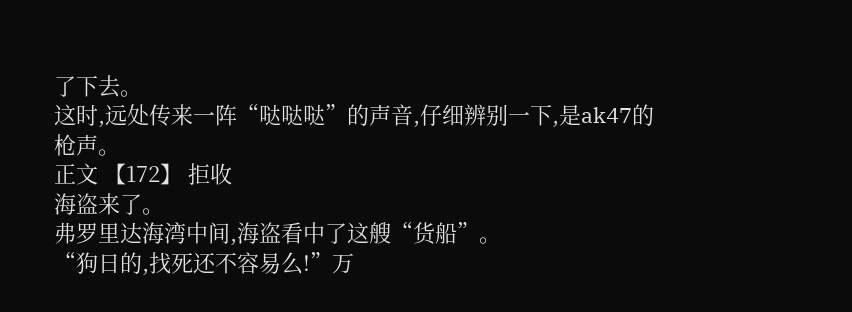了下去。
这时,远处传来一阵“哒哒哒”的声音,仔细辨别一下,是ak47的枪声。
正文 【172】 拒收
海盗来了。
弗罗里达海湾中间,海盗看中了这艘“货船”。
“狗日的,找死还不容易么!”万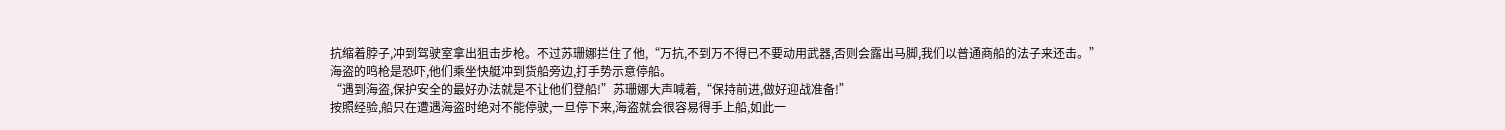抗缩着脖子,冲到驾驶室拿出狙击步枪。不过苏珊娜拦住了他,“万抗,不到万不得已不要动用武器,否则会露出马脚,我们以普通商船的法子来还击。”
海盗的鸣枪是恐吓,他们乘坐快艇冲到货船旁边,打手势示意停船。
“遇到海盗,保护安全的最好办法就是不让他们登船!”苏珊娜大声喊着,“保持前进,做好迎战准备!”
按照经验,船只在遭遇海盗时绝对不能停驶,一旦停下来,海盗就会很容易得手上船,如此一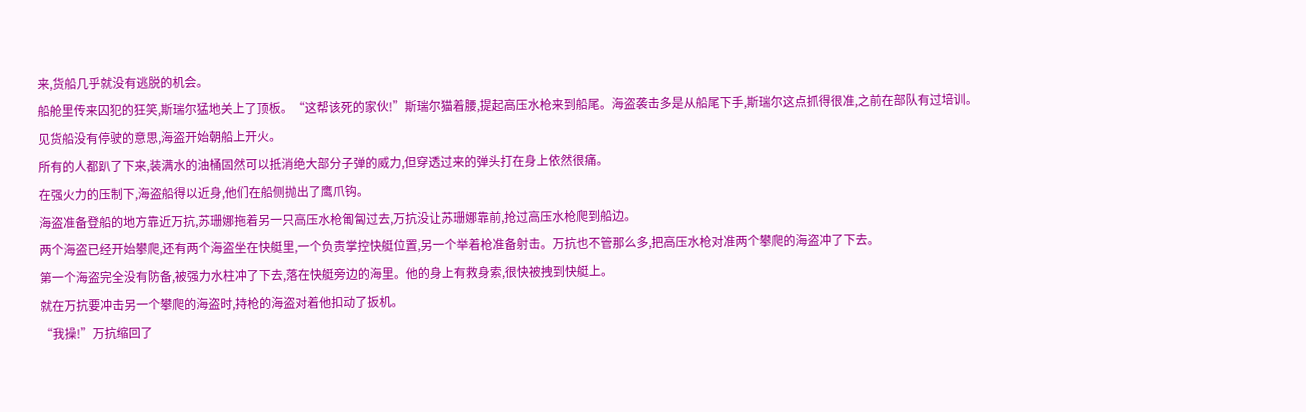来,货船几乎就没有逃脱的机会。
船舱里传来囚犯的狂笑,斯瑞尔猛地关上了顶板。“这帮该死的家伙!”斯瑞尔猫着腰,提起高压水枪来到船尾。海盗袭击多是从船尾下手,斯瑞尔这点抓得很准,之前在部队有过培训。
见货船没有停驶的意思,海盗开始朝船上开火。
所有的人都趴了下来,装满水的油桶固然可以抵消绝大部分子弹的威力,但穿透过来的弹头打在身上依然很痛。
在强火力的压制下,海盗船得以近身,他们在船侧抛出了鹰爪钩。
海盗准备登船的地方靠近万抗,苏珊娜拖着另一只高压水枪匍匐过去,万抗没让苏珊娜靠前,抢过高压水枪爬到船边。
两个海盗已经开始攀爬,还有两个海盗坐在快艇里,一个负责掌控快艇位置,另一个举着枪准备射击。万抗也不管那么多,把高压水枪对准两个攀爬的海盗冲了下去。
第一个海盗完全没有防备,被强力水柱冲了下去,落在快艇旁边的海里。他的身上有救身索,很快被拽到快艇上。
就在万抗要冲击另一个攀爬的海盗时,持枪的海盗对着他扣动了扳机。
“我操!”万抗缩回了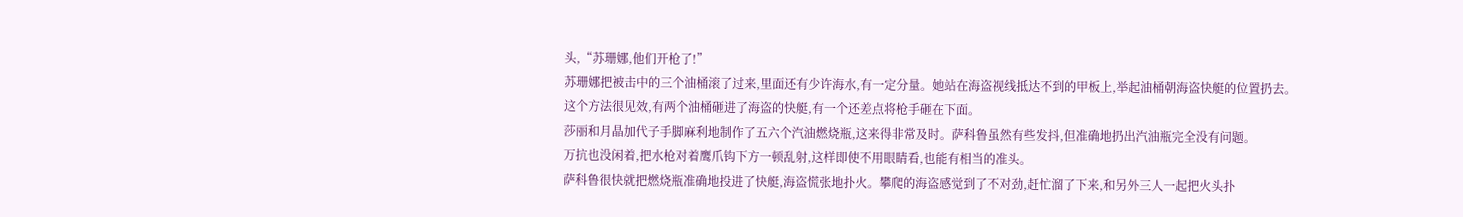头,“苏珊娜,他们开枪了!”
苏珊娜把被击中的三个油桶滚了过来,里面还有少许海水,有一定分量。她站在海盗视线抵达不到的甲板上,举起油桶朝海盗快艇的位置扔去。
这个方法很见效,有两个油桶砸进了海盗的快艇,有一个还差点将枪手砸在下面。
莎丽和月晶加代子手脚麻利地制作了五六个汽油燃烧瓶,这来得非常及时。萨科鲁虽然有些发抖,但准确地扔出汽油瓶完全没有问题。
万抗也没闲着,把水枪对着鹰爪钩下方一顿乱射,这样即使不用眼睛看,也能有相当的准头。
萨科鲁很快就把燃烧瓶准确地投进了快艇,海盗慌张地扑火。攀爬的海盗感觉到了不对劲,赶忙溜了下来,和另外三人一起把火头扑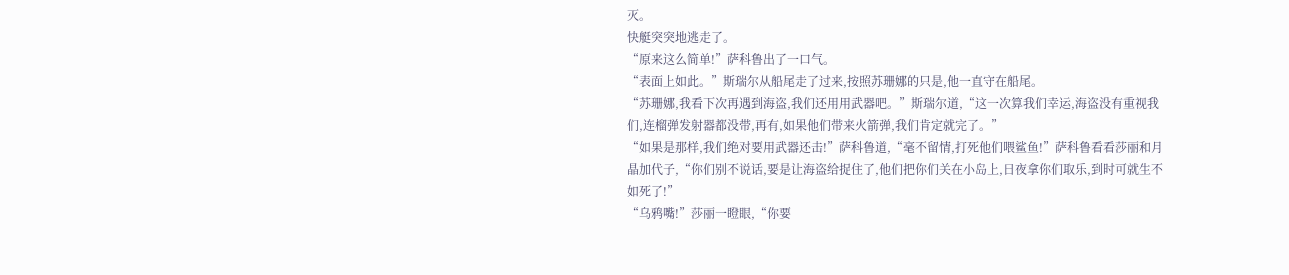灭。
快艇突突地逃走了。
“原来这么简单!”萨科鲁出了一口气。
“表面上如此。”斯瑞尔从船尾走了过来,按照苏珊娜的只是,他一直守在船尾。
“苏珊娜,我看下次再遇到海盗,我们还用用武器吧。”斯瑞尔道,“这一次算我们幸运,海盗没有重视我们,连榴弹发射器都没带,再有,如果他们带来火箭弹,我们肯定就完了。”
“如果是那样,我们绝对要用武器还击!”萨科鲁道,“毫不留情,打死他们喂鲨鱼!”萨科鲁看看莎丽和月晶加代子,“你们别不说话,要是让海盗给捉住了,他们把你们关在小岛上,日夜拿你们取乐,到时可就生不如死了!”
“乌鸦嘴!”莎丽一瞪眼,“你要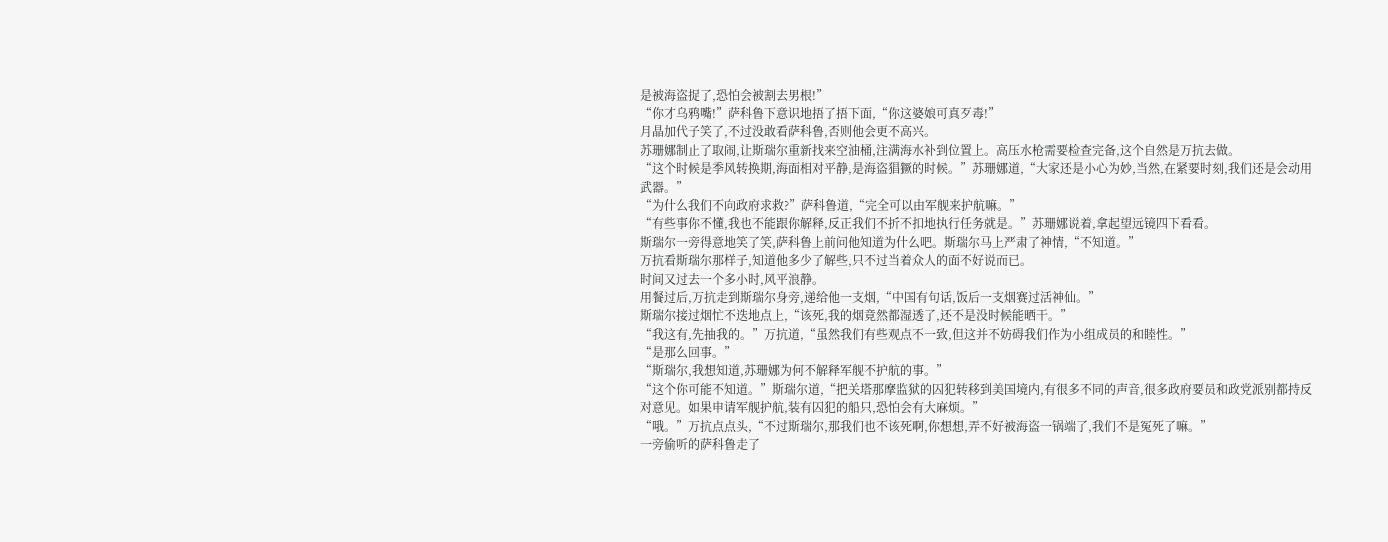是被海盗捉了,恐怕会被割去男根!”
“你才乌鸦嘴!”萨科鲁下意识地捂了捂下面,“你这婆娘可真歹毒!”
月晶加代子笑了,不过没敢看萨科鲁,否则他会更不高兴。
苏珊娜制止了取闹,让斯瑞尔重新找来空油桶,注满海水补到位置上。高压水枪需要检查完备,这个自然是万抗去做。
“这个时候是季风转换期,海面相对平静,是海盗猖獗的时候。”苏珊娜道,“大家还是小心为妙,当然,在紧要时刻,我们还是会动用武器。”
“为什么我们不向政府求救?”萨科鲁道,“完全可以由军舰来护航嘛。”
“有些事你不懂,我也不能跟你解释,反正我们不折不扣地执行任务就是。”苏珊娜说着,拿起望远镜四下看看。
斯瑞尔一旁得意地笑了笑,萨科鲁上前问他知道为什么吧。斯瑞尔马上严肃了神情,“不知道。”
万抗看斯瑞尔那样子,知道他多少了解些,只不过当着众人的面不好说而已。
时间又过去一个多小时,风平浪静。
用餐过后,万抗走到斯瑞尔身旁,递给他一支烟,“中国有句话,饭后一支烟赛过活神仙。”
斯瑞尔接过烟忙不迭地点上,“该死,我的烟竟然都湿透了,还不是没时候能晒干。”
“我这有,先抽我的。”万抗道,“虽然我们有些观点不一致,但这并不妨碍我们作为小组成员的和睦性。”
“是那么回事。”
“斯瑞尔,我想知道,苏珊娜为何不解释军舰不护航的事。”
“这个你可能不知道。”斯瑞尔道,“把关塔那摩监狱的囚犯转移到美国境内,有很多不同的声音,很多政府要员和政党派别都持反对意见。如果申请军舰护航,装有囚犯的船只,恐怕会有大麻烦。”
“哦。”万抗点点头,“不过斯瑞尔,那我们也不该死啊,你想想,弄不好被海盗一锅端了,我们不是冤死了嘛。”
一旁偷听的萨科鲁走了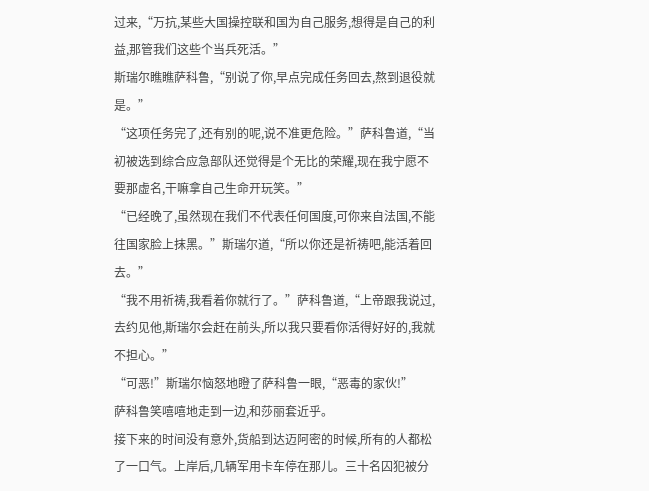过来,“万抗,某些大国操控联和国为自己服务,想得是自己的利益,那管我们这些个当兵死活。”
斯瑞尔瞧瞧萨科鲁,“别说了你,早点完成任务回去,熬到退役就是。”
“这项任务完了,还有别的呢,说不准更危险。”萨科鲁道,“当初被选到综合应急部队还觉得是个无比的荣耀,现在我宁愿不要那虚名,干嘛拿自己生命开玩笑。”
“已经晚了,虽然现在我们不代表任何国度,可你来自法国,不能往国家脸上抹黑。”斯瑞尔道,“所以你还是祈祷吧,能活着回去。”
“我不用祈祷,我看着你就行了。”萨科鲁道,“上帝跟我说过,去约见他,斯瑞尔会赶在前头,所以我只要看你活得好好的,我就不担心。”
“可恶!”斯瑞尔恼怒地瞪了萨科鲁一眼,“恶毒的家伙!”
萨科鲁笑嘻嘻地走到一边,和莎丽套近乎。
接下来的时间没有意外,货船到达迈阿密的时候,所有的人都松了一口气。上岸后,几辆军用卡车停在那儿。三十名囚犯被分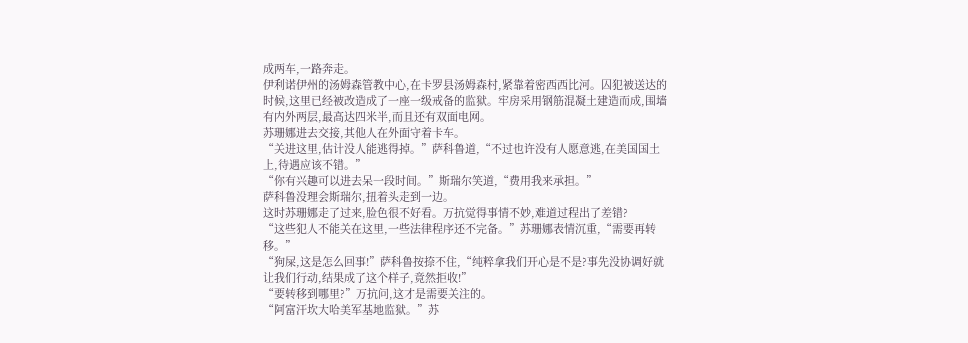成两车,一路奔走。
伊利诺伊州的汤姆森管教中心,在卡罗县汤姆森村,紧靠着密西西比河。囚犯被送达的时候,这里已经被改造成了一座一级戒备的监狱。牢房采用钢筋混凝土建造而成,围墙有内外两层,最高达四米半,而且还有双面电网。
苏珊娜进去交接,其他人在外面守着卡车。
“关进这里,估计没人能逃得掉。”萨科鲁道,“不过也许没有人愿意逃,在美国国土上,待遇应该不错。”
“你有兴趣可以进去呆一段时间。”斯瑞尔笑道,“费用我来承担。”
萨科鲁没理会斯瑞尔,扭着头走到一边。
这时苏珊娜走了过来,脸色很不好看。万抗觉得事情不妙,难道过程出了差错?
“这些犯人不能关在这里,一些法律程序还不完备。”苏珊娜表情沉重,“需要再转移。”
“狗屎,这是怎么回事!”萨科鲁按捺不住,“纯粹拿我们开心是不是?事先没协调好就让我们行动,结果成了这个样子,竟然拒收!”
“要转移到哪里?”万抗问,这才是需要关注的。
“阿富汗坎大哈美军基地监狱。”苏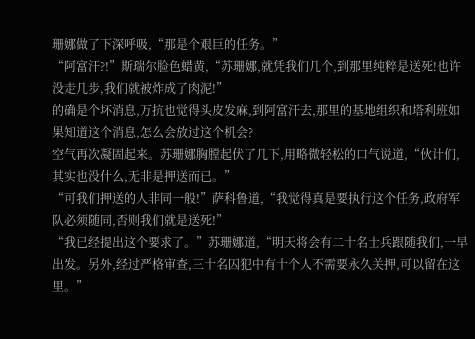珊娜做了下深呼吸,“那是个艰巨的任务。”
“阿富汗?!”斯瑞尔脸色蜡黄,“苏珊娜,就凭我们几个,到那里纯粹是送死!也许没走几步,我们就被炸成了肉泥!”
的确是个坏消息,万抗也觉得头皮发麻,到阿富汗去,那里的基地组织和塔利班如果知道这个消息,怎么会放过这个机会?
空气再次凝固起来。苏珊娜胸膛起伏了几下,用略微轻松的口气说道,“伙计们,其实也没什么,无非是押送而已。”
“可我们押送的人非同一般!”萨科鲁道,“我觉得真是要执行这个任务,政府军队必须随同,否则我们就是送死!”
“我已经提出这个要求了。”苏珊娜道,“明天将会有二十名士兵跟随我们,一早出发。另外,经过严格审查,三十名囚犯中有十个人不需要永久关押,可以留在这里。”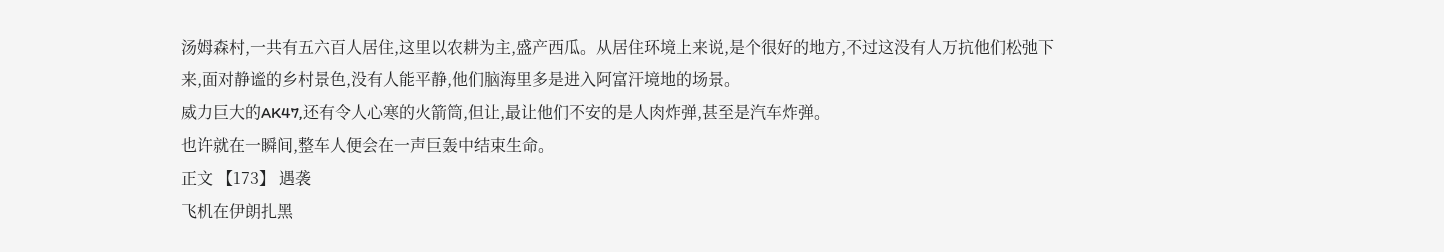汤姆森村,一共有五六百人居住,这里以农耕为主,盛产西瓜。从居住环境上来说,是个很好的地方,不过这没有人万抗他们松弛下来,面对静谧的乡村景色,没有人能平静,他们脑海里多是进入阿富汗境地的场景。
威力巨大的AK47,还有令人心寒的火箭筒,但让,最让他们不安的是人肉炸弹,甚至是汽车炸弹。
也许就在一瞬间,整车人便会在一声巨轰中结束生命。
正文 【173】 遇袭
飞机在伊朗扎黑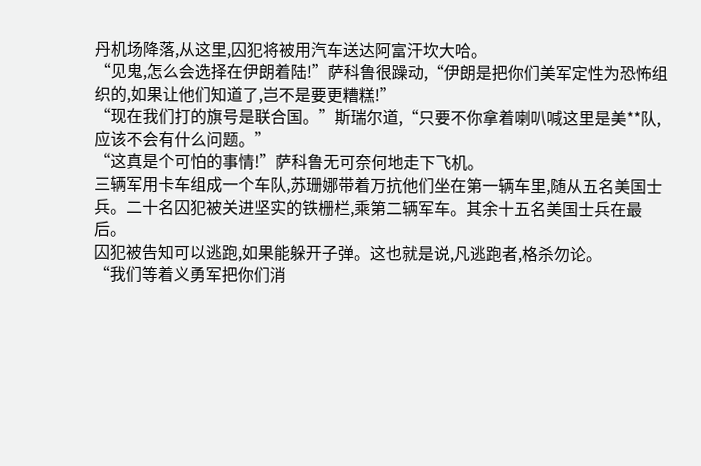丹机场降落,从这里,囚犯将被用汽车送达阿富汗坎大哈。
“见鬼,怎么会选择在伊朗着陆!”萨科鲁很躁动,“伊朗是把你们美军定性为恐怖组织的,如果让他们知道了,岂不是要更糟糕!”
“现在我们打的旗号是联合国。”斯瑞尔道,“只要不你拿着喇叭喊这里是美**队,应该不会有什么问题。”
“这真是个可怕的事情!”萨科鲁无可奈何地走下飞机。
三辆军用卡车组成一个车队,苏珊娜带着万抗他们坐在第一辆车里,随从五名美国士兵。二十名囚犯被关进坚实的铁栅栏,乘第二辆军车。其余十五名美国士兵在最后。
囚犯被告知可以逃跑,如果能躲开子弹。这也就是说,凡逃跑者,格杀勿论。
“我们等着义勇军把你们消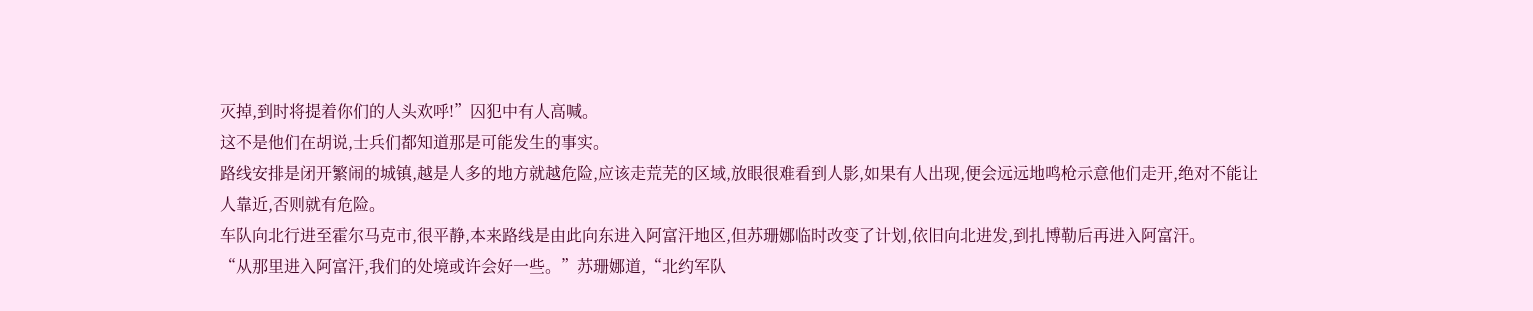灭掉,到时将提着你们的人头欢呼!”囚犯中有人高喊。
这不是他们在胡说,士兵们都知道那是可能发生的事实。
路线安排是闭开繁闹的城镇,越是人多的地方就越危险,应该走荒芜的区域,放眼很难看到人影,如果有人出现,便会远远地鸣枪示意他们走开,绝对不能让人靠近,否则就有危险。
车队向北行进至霍尔马克市,很平静,本来路线是由此向东进入阿富汗地区,但苏珊娜临时改变了计划,依旧向北进发,到扎博勒后再进入阿富汗。
“从那里进入阿富汗,我们的处境或许会好一些。”苏珊娜道,“北约军队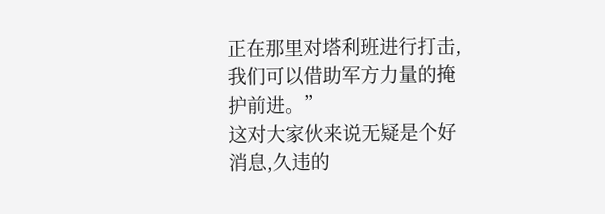正在那里对塔利班进行打击,我们可以借助军方力量的掩护前进。”
这对大家伙来说无疑是个好消息,久违的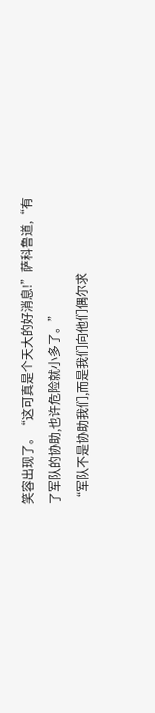笑容出现了。“这可真是个天大的好消息!”萨科鲁道,“有了军队的协助,也许危险就小多了。”
“军队不是协助我们,而是我们向他们偶尔求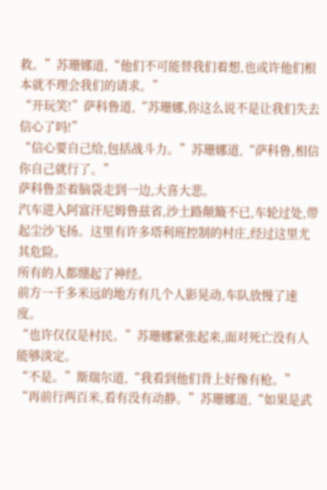救。”苏珊娜道,“他们不可能替我们着想,也或许他们根本就不理会我们的请求。”
“开玩笑!”萨科鲁道,“苏珊娜,你这么说不是让我们失去信心了吗!”
“信心要自己给,包括战斗力。”苏珊娜道,“萨科鲁,相信你自己就行了。”
萨科鲁歪着脑袋走到一边,大喜大悲。
汽车进入阿富汗尼姆鲁兹省,沙土路颠簸不已,车轮过处,带起尘沙飞扬。这里有许多塔利班控制的村庄,经过这里尤其危险。
所有的人都绷起了神经。
前方一千多米远的地方有几个人影晃动,车队放慢了速度。
“也许仅仅是村民。”苏珊娜紧张起来,面对死亡没有人能够淡定。
“不是。”斯瑞尔道,“我看到他们背上好像有枪。”
“再前行两百米,看有没有动静。”苏珊娜道,“如果是武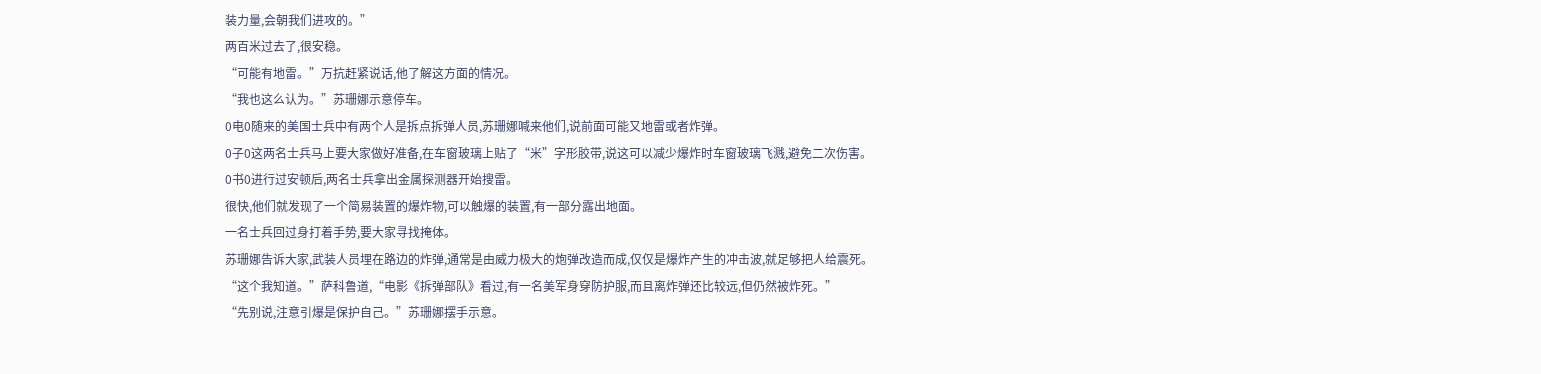装力量,会朝我们进攻的。”
两百米过去了,很安稳。
“可能有地雷。”万抗赶紧说话,他了解这方面的情况。
“我也这么认为。”苏珊娜示意停车。
0电0随来的美国士兵中有两个人是拆点拆弹人员,苏珊娜喊来他们,说前面可能又地雷或者炸弹。
0子0这两名士兵马上要大家做好准备,在车窗玻璃上贴了“米”字形胶带,说这可以减少爆炸时车窗玻璃飞溅,避免二次伤害。
0书0进行过安顿后,两名士兵拿出金属探测器开始搜雷。
很快,他们就发现了一个简易装置的爆炸物,可以触爆的装置,有一部分露出地面。
一名士兵回过身打着手势,要大家寻找掩体。
苏珊娜告诉大家,武装人员埋在路边的炸弹,通常是由威力极大的炮弹改造而成,仅仅是爆炸产生的冲击波,就足够把人给震死。
“这个我知道。”萨科鲁道,“电影《拆弹部队》看过,有一名美军身穿防护服,而且离炸弹还比较远,但仍然被炸死。”
“先别说,注意引爆是保护自己。”苏珊娜摆手示意。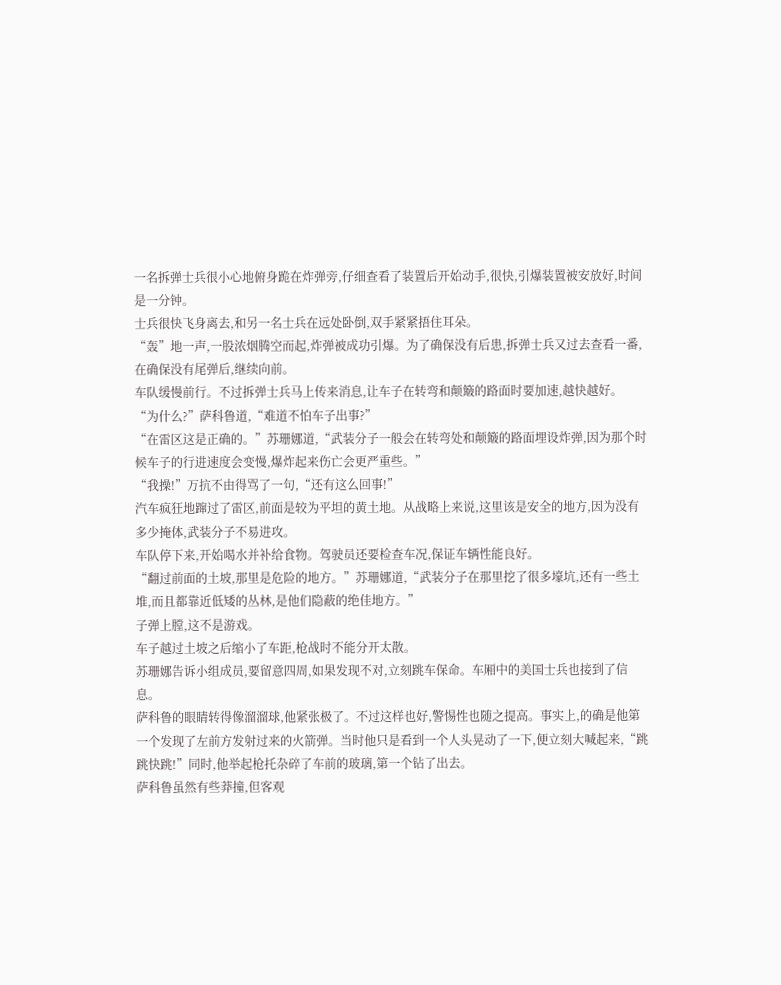一名拆弹士兵很小心地俯身跪在炸弹旁,仔细查看了装置后开始动手,很快,引爆装置被安放好,时间是一分钟。
士兵很快飞身离去,和另一名士兵在远处卧倒,双手紧紧捂住耳朵。
“轰”地一声,一股浓烟腾空而起,炸弹被成功引爆。为了确保没有后患,拆弹士兵又过去查看一番,在确保没有尾弹后,继续向前。
车队缓慢前行。不过拆弹士兵马上传来消息,让车子在转弯和颠簸的路面时要加速,越快越好。
“为什么?”萨科鲁道,“难道不怕车子出事?”
“在雷区这是正确的。”苏珊娜道,“武装分子一般会在转弯处和颠簸的路面埋设炸弹,因为那个时候车子的行进速度会变慢,爆炸起来伤亡会更严重些。”
“我操!”万抗不由得骂了一句,“还有这么回事!”
汽车疯狂地蹿过了雷区,前面是较为平坦的黄土地。从战略上来说,这里该是安全的地方,因为没有多少掩体,武装分子不易进攻。
车队停下来,开始喝水并补给食物。驾驶员还要检查车况,保证车辆性能良好。
“翻过前面的土坡,那里是危险的地方。”苏珊娜道,“武装分子在那里挖了很多壕坑,还有一些土堆,而且都靠近低矮的丛林,是他们隐蔽的绝佳地方。”
子弹上膛,这不是游戏。
车子越过土坡之后缩小了车距,枪战时不能分开太散。
苏珊娜告诉小组成员,要留意四周,如果发现不对,立刻跳车保命。车厢中的美国士兵也接到了信息。
萨科鲁的眼睛转得像溜溜球,他紧张极了。不过这样也好,警惕性也随之提高。事实上,的确是他第一个发现了左前方发射过来的火箭弹。当时他只是看到一个人头晃动了一下,便立刻大喊起来,“跳跳快跳!”同时,他举起枪托杂碎了车前的玻璃,第一个钻了出去。
萨科鲁虽然有些莽撞,但客观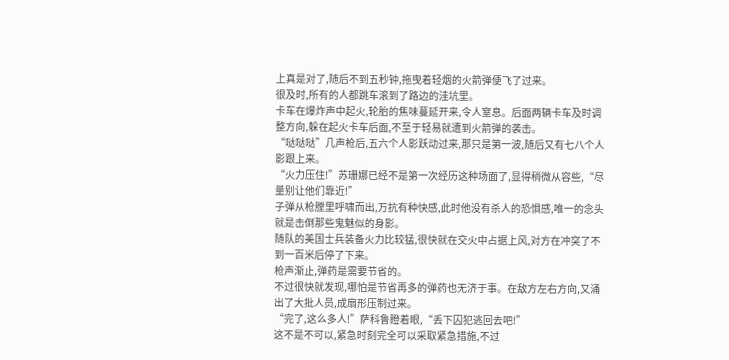上真是对了,随后不到五秒钟,拖曳着轻烟的火箭弹便飞了过来。
很及时,所有的人都跳车滚到了路边的洼坑里。
卡车在爆炸声中起火,轮胎的焦味蔓延开来,令人窒息。后面两辆卡车及时调整方向,躲在起火卡车后面,不至于轻易就遭到火箭弹的袭击。
“哒哒哒”几声枪后,五六个人影跃动过来,那只是第一波,随后又有七八个人影跟上来。
“火力压住!”苏珊娜已经不是第一次经历这种场面了,显得稍微从容些,“尽量别让他们靠近!”
子弹从枪膛里呼啸而出,万抗有种快感,此时他没有杀人的恐惧感,唯一的念头就是击倒那些鬼魅似的身影。
随队的美国士兵装备火力比较猛,很快就在交火中占据上风,对方在冲突了不到一百米后停了下来。
枪声渐止,弹药是需要节省的。
不过很快就发现,哪怕是节省再多的弹药也无济于事。在敌方左右方向,又涌出了大批人员,成扇形压制过来。
“完了,这么多人!”萨科鲁瞪着眼,“丢下囚犯逃回去吧!”
这不是不可以,紧急时刻完全可以采取紧急措施,不过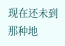现在还未到那种地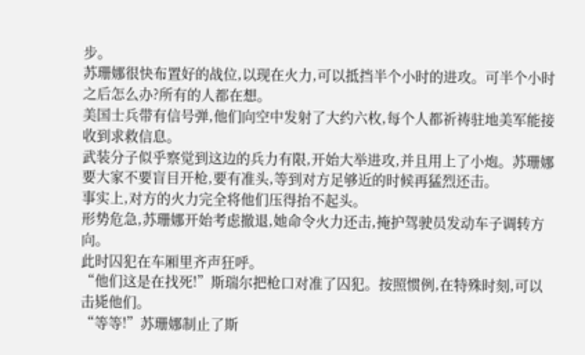步。
苏珊娜很快布置好的战位,以现在火力,可以抵挡半个小时的进攻。可半个小时之后怎么办?所有的人都在想。
美国士兵带有信号弹,他们向空中发射了大约六枚,每个人都祈祷驻地美军能接收到求救信息。
武装分子似乎察觉到这边的兵力有限,开始大举进攻,并且用上了小炮。苏珊娜要大家不要盲目开枪,要有准头,等到对方足够近的时候再猛烈还击。
事实上,对方的火力完全将他们压得抬不起头。
形势危急,苏珊娜开始考虑撤退,她命令火力还击,掩护驾驶员发动车子调转方向。
此时囚犯在车厢里齐声狂呼。
“他们这是在找死!”斯瑞尔把枪口对准了囚犯。按照惯例,在特殊时刻,可以击毙他们。
“等等!”苏珊娜制止了斯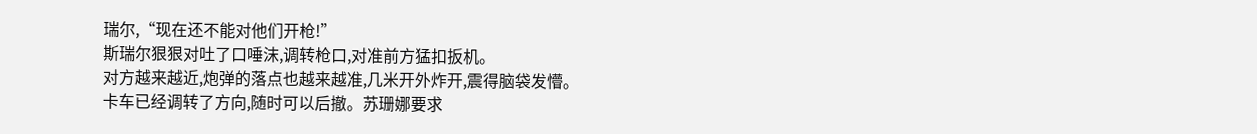瑞尔,“现在还不能对他们开枪!”
斯瑞尔狠狠对吐了口唾沫,调转枪口,对准前方猛扣扳机。
对方越来越近,炮弹的落点也越来越准,几米开外炸开,震得脑袋发懵。
卡车已经调转了方向,随时可以后撤。苏珊娜要求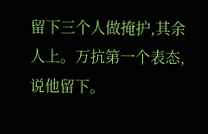留下三个人做掩护,其余人上。万抗第一个表态,说他留下。